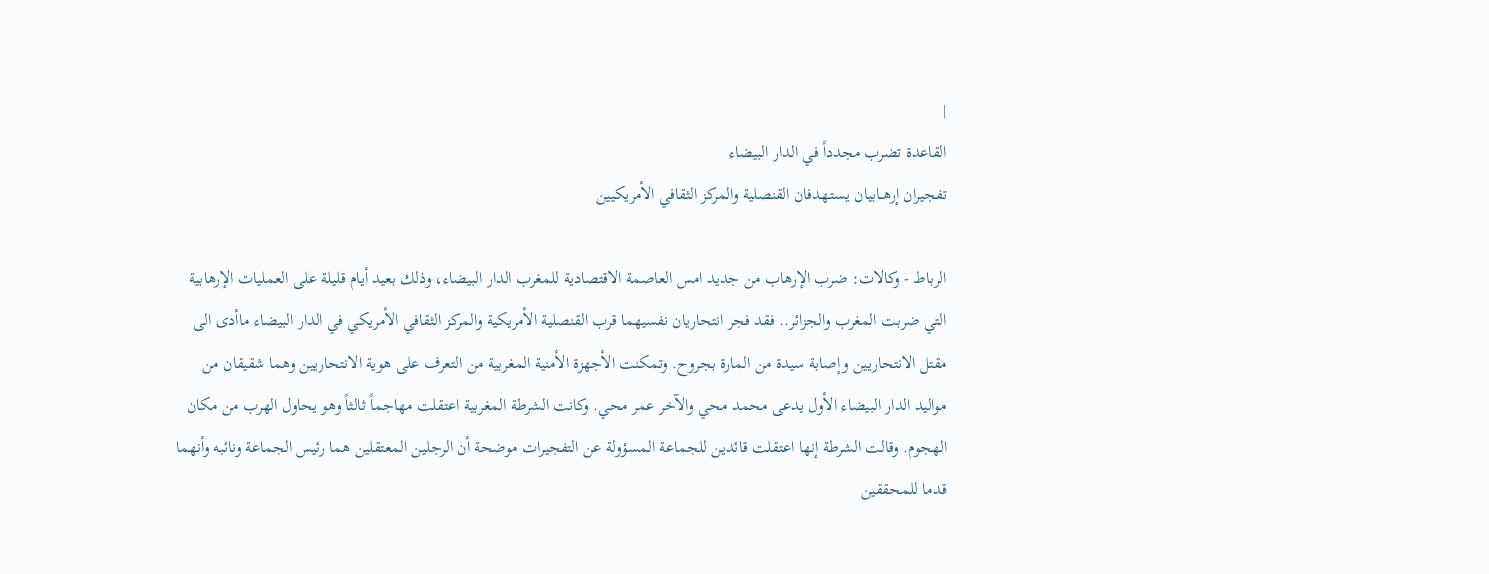|
القاعدة تضرب مجدداً في الدار البيضاء
تفجيران إرهــابيان يستـهدفان القنصلية والمركز الثقافي الأمريكيين

الرباط - وكالات: ضرب الإرهاب من جديد امس العاصمة الاقتصادية للمغرب الدار البيضاء، وذلك بعيد أيام قليلة على العمليات الإرهابية التي ضربت المغرب والجزائر.. فقد فجر انتحاريان نفسيهما قرب القنصلية الأمريكية والمركز الثقافي الأمريكي في الدار البيضاء ماأدى الى مقتل الانتحاريين وإصابة سيدة من المارة بجروح. وتمكنت الأجهزة الأمنية المغربية من التعرف على هوية الانتحاريين وهما شقيقان من مواليد الدار البيضاء الأول يدعى محمد محي والآخر عمر محي. وكانت الشرطة المغربية اعتقلت مهاجماً ثالثاً وهو يحاول الهرب من مكان الهجوم. وقالت الشرطة إنها اعتقلت قائدين للجماعة المسؤولة عن التفجيرات موضحة أن الرجلين المعتقلين هما رئيس الجماعة ونائبه وأنهما قدما للمحققين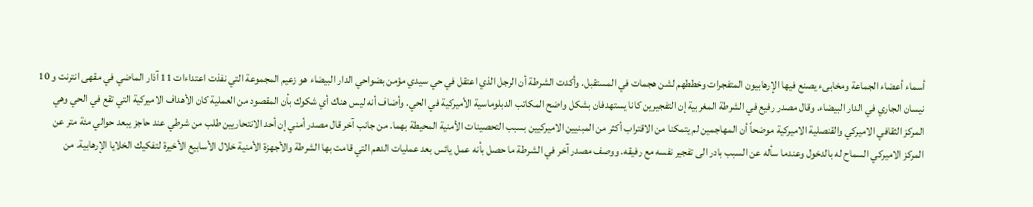أسماء أعضاء الجماعة ومخابىء يصنع فيها الإرهابيون المتفجرات وخططهم لشن هجمات في المستقبل. وأكدت الشرطة أن الرجل الذي اعتقل في حي سيدي مؤمن بضواحي الدار البيضاء هو زعيم المجموعة التي نفذت اعتداءات 11 آذار الماضي في مقهى انترنت و 10 نيسان الجاري في الدار البيضاء. وقال مصدر رفيع في الشرطة المغربية إن التفجيرين كانا يستهدفان بشكل واضح المكاتب الدبلوماسية الأميركية في الحي. وأضاف أنه ليس هناك أي شكوك بأن المقصود من العملية كان الأهداف الاميركية التي تقع في الحي وهي المركز الثقافي الاميركي والقنصلية الاميركية موضحاً أن المهاجمين لم يتمكنا من الاقتراب أكثر من المبنيين الاميركيين بسبب التحصينات الأمنية المحيطة بهما. من جانب آخر قال مصدر أمني إن أحد الانتحاريين طلب من شرطي عند حاجز يبعد حوالي مئة متر عن المركز الاميركي السماح له بالدخول وعندما سأله عن السبب بادر الى تفجير نفسه مع رفيقه. ووصف مصدر آخر في الشرطة ما حصل بأنه عمل يائس بعد عمليات الدهم التي قامت بها الشرطة والأجهزة الأمنية خلال الأسابيع الأخيرة لتفكيك الخلايا الإرهابية. من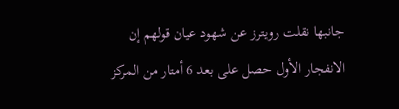جانبها نقلت رويترز عن شهود عيان قولهم إن الانفجار الأول حصل على بعد 6 أمتار من المركز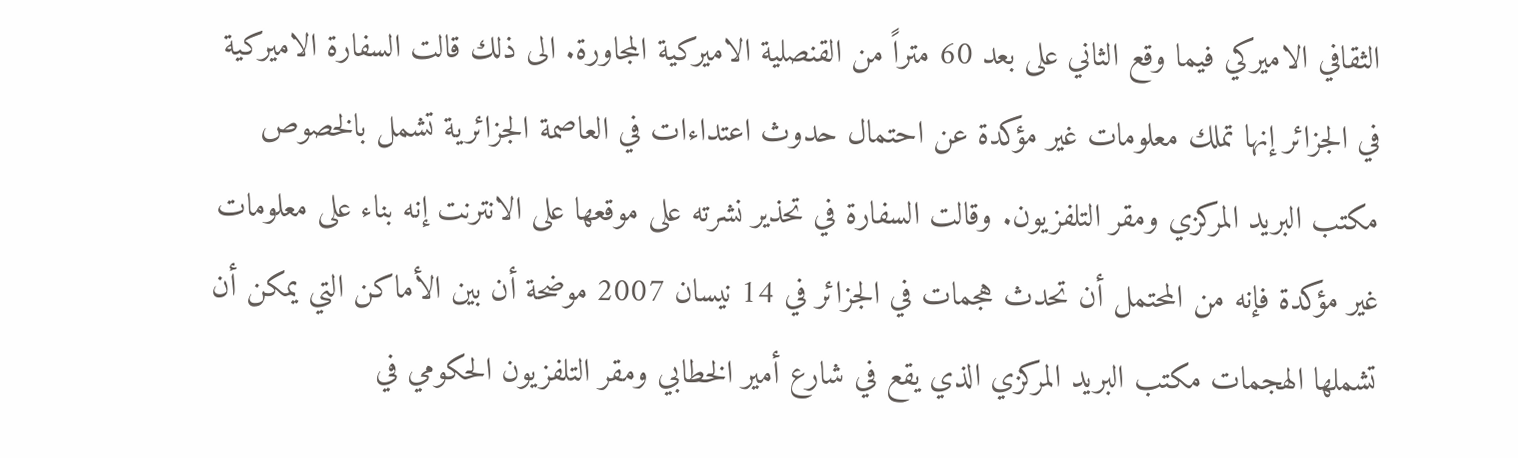الثقافي الاميركي فيما وقع الثاني على بعد 60 متراً من القنصلية الاميركية المجاورة. الى ذلك قالت السفارة الاميركية في الجزائر إنها تملك معلومات غير مؤكدة عن احتمال حدوث اعتداءات في العاصمة الجزائرية تشمل بالخصوص مكتب البريد المركزي ومقر التلفزيون. وقالت السفارة في تحذير نشرته على موقعها على الانترنت إنه بناء على معلومات غير مؤكدة فإنه من المحتمل أن تحدث هجمات في الجزائر في 14 نيسان 2007 موضحة أن بين الأماكن التي يمكن أن تشملها الهجمات مكتب البريد المركزي الذي يقع في شارع أمير الخطابي ومقر التلفزيون الحكومي في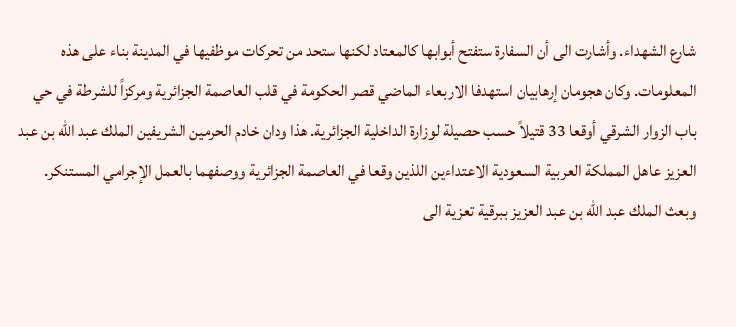شارع الشهداء. وأشارت الى أن السفارة ستفتح أبوابها كالمعتاد لكنها ستحد من تحركات موظفيها في المدينة بناء على هذه المعلومات. وكان هجومان إرهابيان استهدفا الاربعاء الماضي قصر الحكومة في قلب العاصمة الجزائرية ومركزاً للشرطة في حي باب الزوار الشرقي أوقعا 33 قتيلاً حسب حصيلة لوزارة الداخلية الجزائرية. هذا ودان خادم الحرمين الشريفين الملك عبد الله بن عبد العزيز عاهل المملكة العربية السعودية الاعتداءين اللذين وقعا في العاصمة الجزائرية ووصفهما بالعمل الإجرامي المستنكر. وبعث الملك عبد الله بن عبد العزيز ببرقية تعزية الى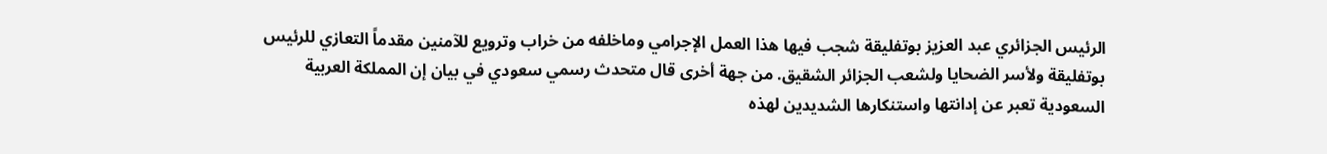الرئيس الجزائري عبد العزيز بوتفليقة شجب فيها هذا العمل الإجرامي وماخلفه من خراب وترويع للآمنين مقدماً التعازي للرئيس بوتفليقة ولأسر الضحايا ولشعب الجزائر الشقيق. من جهة أخرى قال متحدث رسمي سعودي في بيان إن المملكة العربية السعودية تعبر عن إدانتها واستنكارها الشديدين لهذه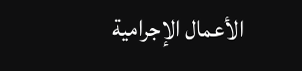الأعمال الإجرامية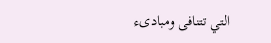التي تتنافى ومبادىء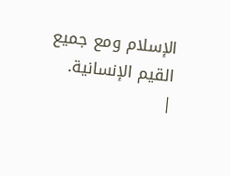الإسلام ومع جميع القيم الإنسانية.
|